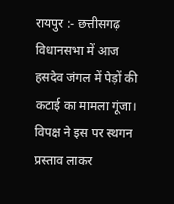रायपुर :- छत्तीसगढ़ विधानसभा में आज हसदेव जंगल में पेड़ों की कटाई का मामला गूंजा। विपक्ष ने इस पर स्थगन प्रस्ताव लाकर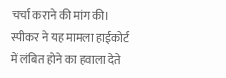चर्चा कराने की मांग की। स्पीकर ने यह मामला हाईकोर्ट में लंबित होने का हवाला देते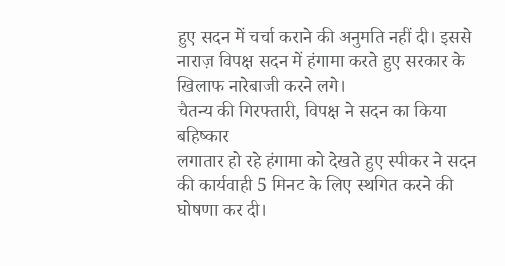हुए सदन में चर्चा कराने की अनुमति नहीं दी। इससे नाराज़ विपक्ष सदन में हंगामा करते हुए सरकार के खिलाफ नारेबाजी करने लगे।
चैतन्य की गिरफ्तारी, विपक्ष ने सदन का किया बहिष्कार
लगातार हो रहे हंगामा को देखते हुए स्पीकर ने सदन की कार्यवाही 5 मिनट के लिए स्थगित करने की घोषणा कर दी।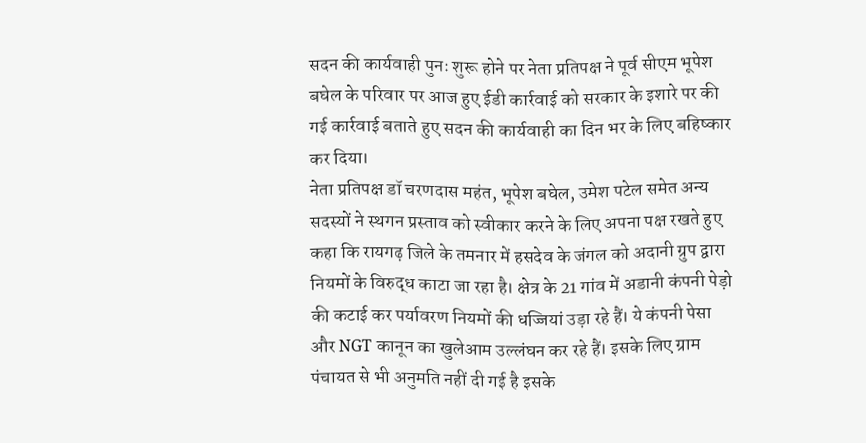सदन की कार्यवाही पुनः शुरू होने पर नेता प्रतिपक्ष ने पूर्व सीएम भूपेश बघेल के परिवार पर आज हुए ईडी कार्रवाई को सरकार के इशारे पर की गई कार्रवाई बताते हुए सदन की कार्यवाही का दिन भर के लिए बहिष्कार कर दिया।
नेता प्रतिपक्ष डॉ चरणदास महंत, भूपेश बघेल, उमेश पटेल समेत अन्य सदस्यों ने स्थगन प्रस्ताव को स्वीकार करने के लिए अपना पक्ष रखते हुए कहा कि रायगढ़ जिले के तमनार में हसदेव के जंगल को अदानी ग्रुप द्वारा नियमों के विरुद्ध काटा जा रहा है। क्षेत्र के 21 गांव में अडानी कंपनी पेड़ो की कटाई कर पर्यावरण नियमों की धज्जियां उड़ा रहे हैं। ये कंपनी पेसा और NGT कानून का खुलेआम उल्लंघन कर रहे हैं। इसके लिए ग्राम पंचायत से भी अनुमति नहीं दी गई है इसके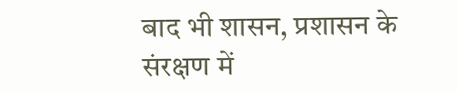बाद भी शासन, प्रशासन के संरक्षण में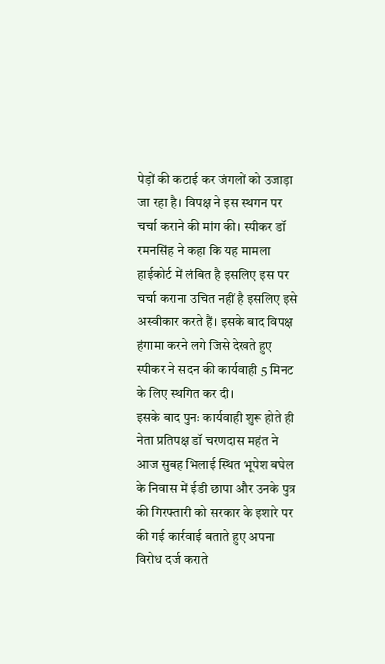पेड़ों की कटाई कर जंगलों को उजाड़ा जा रहा है। विपक्ष ने इस स्थगन पर चर्चा कराने की मांग की। स्पीकर डॉ रमनसिंह ने कहा कि यह मामला हाईकोर्ट में लंबित है इसलिए इस पर चर्चा कराना उचित नहीं है इसलिए इसे अस्वीकार करते हैं। इसके बाद विपक्ष हंगामा करने लगे जिसे देखते हुए स्पीकर ने सदन की कार्यवाही 5 मिनट के लिए स्थगित कर दी।
इसके बाद पुनः कार्यवाही शुरू होते ही नेता प्रतिपक्ष डॉ चरणदास महंत ने आज सुबह भिलाई स्थित भूपेश बघेल के निवास में ईडी छापा और उनके पुत्र की गिरफ्तारी को सरकार के इशारे पर की गई कार्रवाई बताते हुए अपना विरोध दर्ज कराते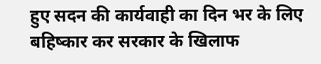हुए सदन की कार्यवाही का दिन भर के लिए बहिष्कार कर सरकार के खिलाफ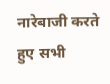नारेबाजी करते हुए सभी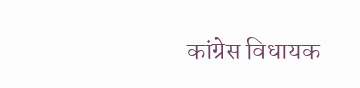कांग्रेस विधायक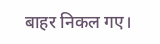बाहर निकल गए।